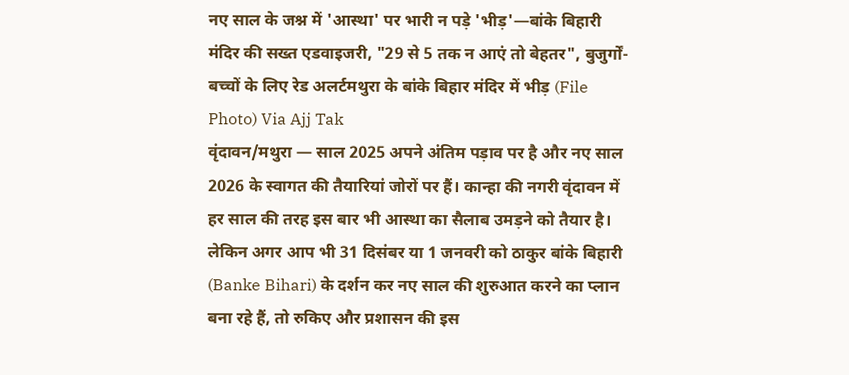नए साल के जश्न में 'आस्था' पर भारी न पड़े 'भीड़'—बांके बिहारी मंदिर की सख्त एडवाइजरी, "29 से 5 तक न आएं तो बेहतर", बुजुर्गों-बच्चों के लिए रेड अलर्टमथुरा के बांके बिहार मंदिर में भीड़ (File Photo) Via Ajj Tak
वृंदावन/मथुरा — साल 2025 अपने अंतिम पड़ाव पर है और नए साल 2026 के स्वागत की तैयारियां जोरों पर हैं। कान्हा की नगरी वृंदावन में हर साल की तरह इस बार भी आस्था का सैलाब उमड़ने को तैयार है। लेकिन अगर आप भी 31 दिसंबर या 1 जनवरी को ठाकुर बांके बिहारी (Banke Bihari) के दर्शन कर नए साल की शुरुआत करने का प्लान बना रहे हैं, तो रुकिए और प्रशासन की इस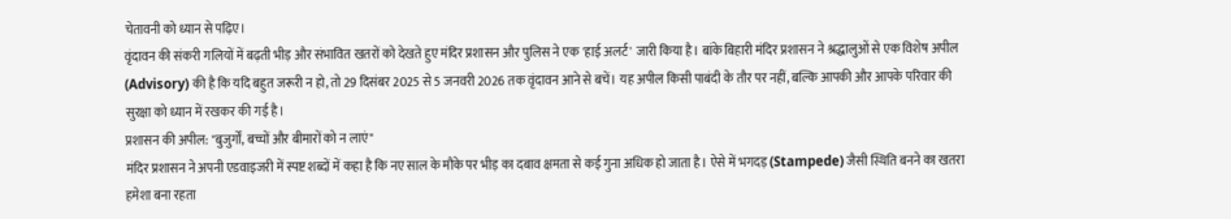चेतावनी को ध्यान से पढ़िए।
वृंदावन की संकरी गलियों में बढ़ती भीड़ और संभावित खतरों को देखते हुए मंदिर प्रशासन और पुलिस ने एक 'हाई अलर्ट' जारी किया है। बांके बिहारी मंदिर प्रशासन ने श्रद्धालुओं से एक विशेष अपील (Advisory) की है कि यदि बहुत जरूरी न हो, तो 29 दिसंबर 2025 से 5 जनवरी 2026 तक वृंदावन आने से बचें। यह अपील किसी पाबंदी के तौर पर नहीं, बल्कि आपकी और आपके परिवार की सुरक्षा को ध्यान में रखकर की गई है।
प्रशासन की अपील: "बुजुर्गों, बच्चों और बीमारों को न लाएं"
मंदिर प्रशासन ने अपनी एडवाइजरी में स्पष्ट शब्दों में कहा है कि नए साल के मौके पर भीड़ का दबाव क्षमता से कई गुना अधिक हो जाता है। ऐसे में भगदड़ (Stampede) जैसी स्थिति बनने का खतरा हमेशा बना रहता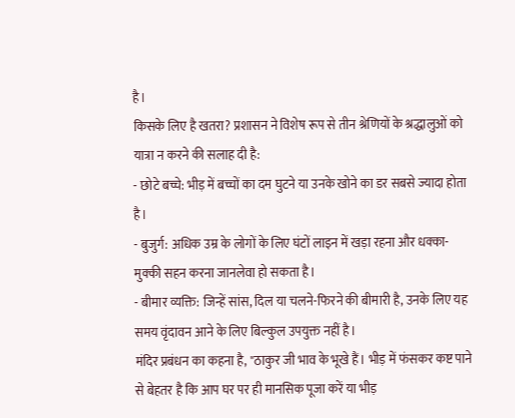है।
किसके लिए है खतरा? प्रशासन ने विशेष रूप से तीन श्रेणियों के श्रद्धालुओं को यात्रा न करने की सलाह दी है:
- छोटे बच्चे: भीड़ में बच्चों का दम घुटने या उनके खोने का डर सबसे ज्यादा होता है।
- बुजुर्ग: अधिक उम्र के लोगों के लिए घंटों लाइन में खड़ा रहना और धक्का-मुक्की सहन करना जानलेवा हो सकता है।
- बीमार व्यक्ति: जिन्हें सांस, दिल या चलने-फिरने की बीमारी है, उनके लिए यह समय वृंदावन आने के लिए बिल्कुल उपयुक्त नहीं है।
मंदिर प्रबंधन का कहना है, "ठाकुर जी भाव के भूखे हैं। भीड़ में फंसकर कष्ट पाने से बेहतर है कि आप घर पर ही मानसिक पूजा करें या भीड़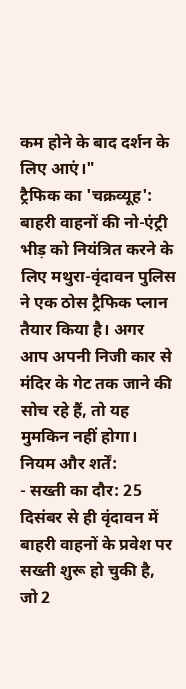कम होने के बाद दर्शन के लिए आएं।"
ट्रैफिक का 'चक्रव्यूह': बाहरी वाहनों की नो-एंट्री
भीड़ को नियंत्रित करने के लिए मथुरा-वृंदावन पुलिस ने एक ठोस ट्रैफिक प्लान तैयार किया है। अगर आप अपनी निजी कार से मंदिर के गेट तक जाने की सोच रहे हैं, तो यह मुमकिन नहीं होगा।
नियम और शर्तें:
- सख्ती का दौर: 25 दिसंबर से ही वृंदावन में बाहरी वाहनों के प्रवेश पर सख्ती शुरू हो चुकी है, जो 2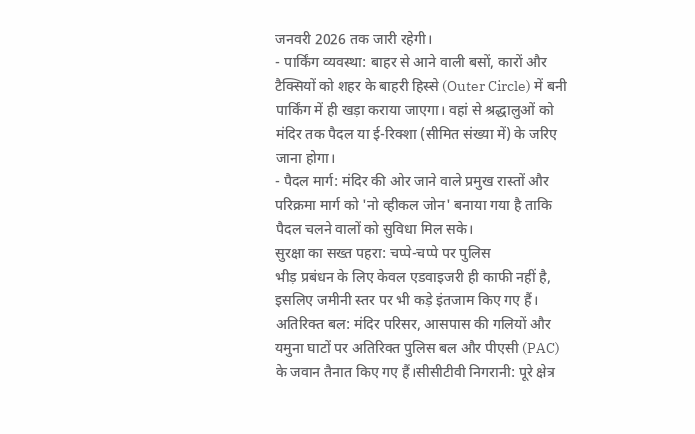जनवरी 2026 तक जारी रहेगी।
- पार्किंग व्यवस्था: बाहर से आने वाली बसों, कारों और टैक्सियों को शहर के बाहरी हिस्से (Outer Circle) में बनी पार्किंग में ही खड़ा कराया जाएगा। वहां से श्रद्धालुओं को मंदिर तक पैदल या ई-रिक्शा (सीमित संख्या में) के जरिए जाना होगा।
- पैदल मार्ग: मंदिर की ओर जाने वाले प्रमुख रास्तों और परिक्रमा मार्ग को 'नो व्हीकल जोन' बनाया गया है ताकि पैदल चलने वालों को सुविधा मिल सके।
सुरक्षा का सख्त पहरा: चप्पे-चप्पे पर पुलिस
भीड़ प्रबंधन के लिए केवल एडवाइजरी ही काफी नहीं है, इसलिए जमीनी स्तर पर भी कड़े इंतजाम किए गए हैं।
अतिरिक्त बल: मंदिर परिसर, आसपास की गलियों और यमुना घाटों पर अतिरिक्त पुलिस बल और पीएसी (PAC) के जवान तैनात किए गए हैं।सीसीटीवी निगरानी: पूरे क्षेत्र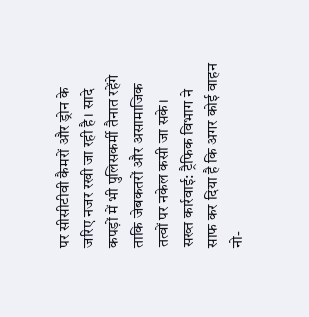पर सीसीटीवी कैमरों और ड्रोन के जरिए नजर रखी जा रही है। सादे कपड़ों में भी पुलिसकर्मी तैनात रहेंगे ताकि जेबकतरों और असामाजिक तत्वों पर नकेल कसी जा सके।
सख्त कार्रवाई: ट्रैफिक विभाग ने साफ कर दिया है कि अगर कोई वाहन नो-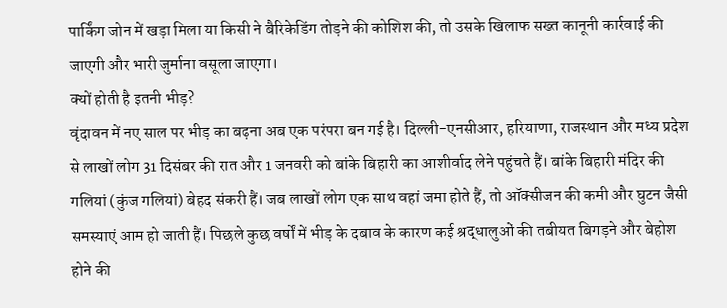पार्किंग जोन में खड़ा मिला या किसी ने बैरिकेडिंग तोड़ने की कोशिश की, तो उसके खिलाफ सख्त कानूनी कार्रवाई की जाएगी और भारी जुर्माना वसूला जाएगा।
क्यों होती है इतनी भीड़?
वृंदावन में नए साल पर भीड़ का बढ़ना अब एक परंपरा बन गई है। दिल्ली-एनसीआर, हरियाणा, राजस्थान और मध्य प्रदेश से लाखों लोग 31 दिसंबर की रात और 1 जनवरी को बांके बिहारी का आशीर्वाद लेने पहुंचते हैं। बांके बिहारी मंदिर की गलियां (कुंज गलियां) बेहद संकरी हैं। जब लाखों लोग एक साथ वहां जमा होते हैं, तो ऑक्सीजन की कमी और घुटन जैसी समस्याएं आम हो जाती हैं। पिछले कुछ वर्षों में भीड़ के दबाव के कारण कई श्रद्धालुओं की तबीयत बिगड़ने और बेहोश होने की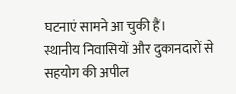घटनाएं सामने आ चुकी हैं।
स्थानीय निवासियों और दुकानदारों से सहयोग की अपील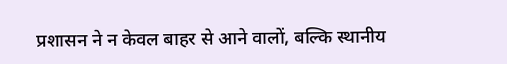प्रशासन ने न केवल बाहर से आने वालों, बल्कि स्थानीय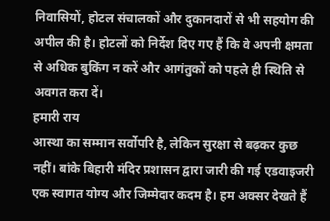निवासियों, होटल संचालकों और दुकानदारों से भी सहयोग की अपील की है। होटलों को निर्देश दिए गए हैं कि वे अपनी क्षमता से अधिक बुकिंग न करें और आगंतुकों को पहले ही स्थिति से अवगत करा दें।
हमारी राय
आस्था का सम्मान सर्वोपरि है, लेकिन सुरक्षा से बढ़कर कुछ नहीं। बांके बिहारी मंदिर प्रशासन द्वारा जारी की गई एडवाइजरी एक स्वागत योग्य और जिम्मेदार कदम है। हम अक्सर देखते हैं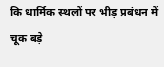कि धार्मिक स्थलों पर भीड़ प्रबंधन में चूक बड़े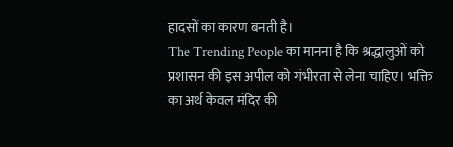हादसों का कारण बनती है।
The Trending People का मानना है कि श्रद्धालुओं को प्रशासन की इस अपील को गंभीरता से लेना चाहिए। भक्ति का अर्थ केवल मंदिर की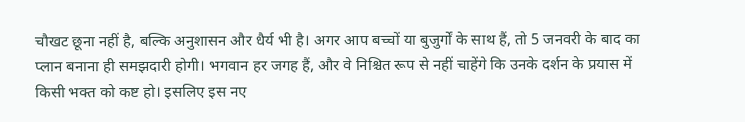चौखट छूना नहीं है, बल्कि अनुशासन और धैर्य भी है। अगर आप बच्चों या बुजुर्गों के साथ हैं, तो 5 जनवरी के बाद का प्लान बनाना ही समझदारी होगी। भगवान हर जगह हैं, और वे निश्चित रूप से नहीं चाहेंगे कि उनके दर्शन के प्रयास में किसी भक्त को कष्ट हो। इसलिए इस नए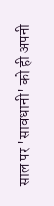साल पर 'सावधानी' को ही अपनी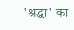'श्रद्धा' का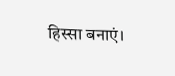हिस्सा बनाएं।